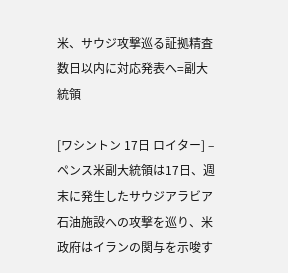米、サウジ攻撃巡る証拠精査 数日以内に対応発表へ=副大統領

[ワシントン 17日 ロイター] – ペンス米副大統領は17日、週末に発生したサウジアラビア石油施設への攻撃を巡り、米政府はイランの関与を示唆す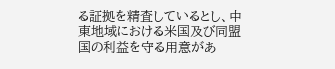る証拠を精査しているとし、中東地域における米国及び同盟国の利益を守る用意があ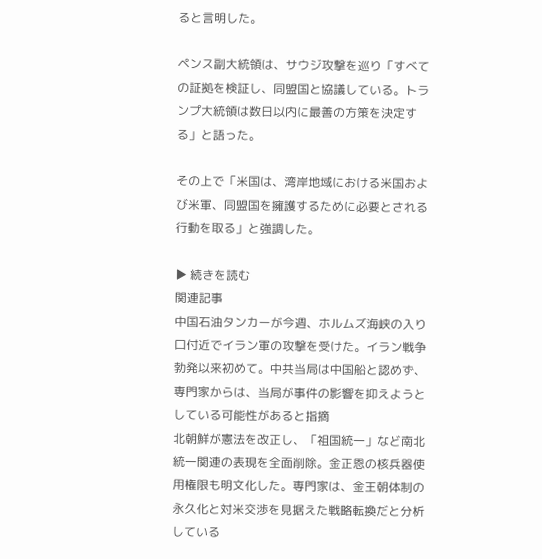ると言明した。

ペンス副大統領は、サウジ攻撃を巡り「すべての証拠を検証し、同盟国と協議している。トランプ大統領は数日以内に最善の方策を決定する」と語った。

その上で「米国は、湾岸地域における米国および米軍、同盟国を擁護するために必要とされる行動を取る」と強調した。

▶ 続きを読む
関連記事
中国石油タンカーが今週、ホルムズ海峡の入り口付近でイラン軍の攻撃を受けた。イラン戦争勃発以来初めて。中共当局は中国船と認めず、専門家からは、当局が事件の影響を抑えようとしている可能性があると指摘
北朝鮮が憲法を改正し、「祖国統一」など南北統一関連の表現を全面削除。金正恩の核兵器使用権限も明文化した。専門家は、金王朝体制の永久化と対米交渉を見据えた戦略転換だと分析している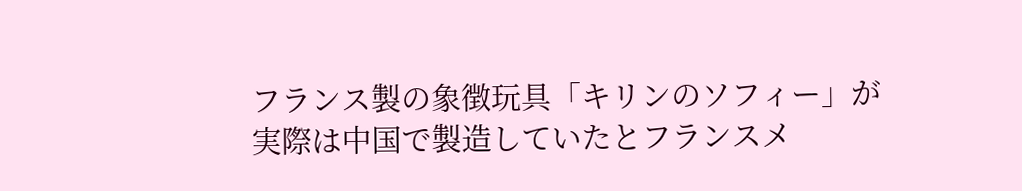フランス製の象徴玩具「キリンのソフィー」が実際は中国で製造していたとフランスメ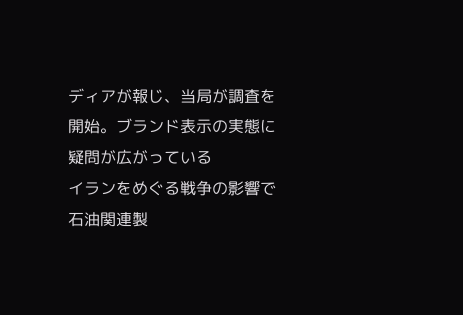ディアが報じ、当局が調査を開始。ブランド表示の実態に疑問が広がっている
イランをめぐる戦争の影響で石油関連製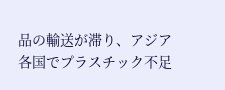品の輸送が滞り、アジア各国でプラスチック不足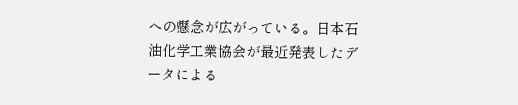への懸念が広がっている。日本石油化学工業協会が最近発表したデータによる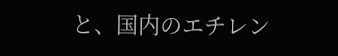と、国内のエチレン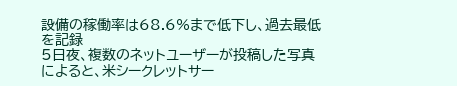設備の稼働率は68.6%まで低下し、過去最低を記録
5日夜、複数のネットユーザーが投稿した写真によると、米シークレットサー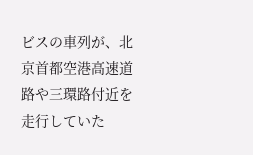ビスの車列が、北京首都空港高速道路や三環路付近を走行していた